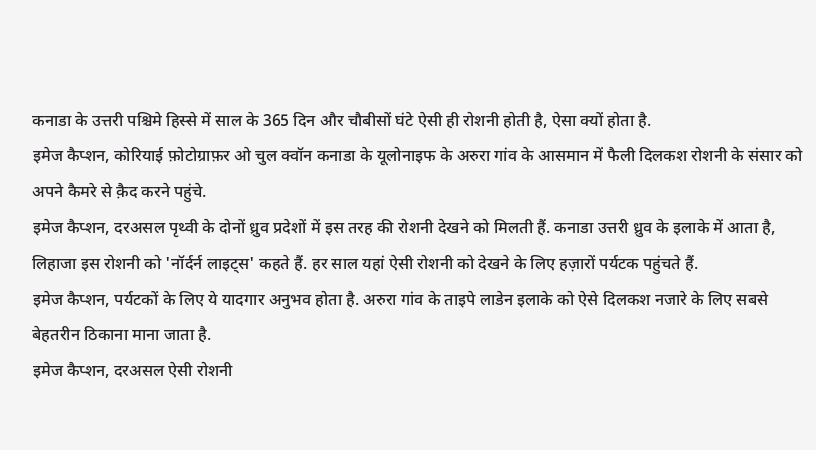कनाडा के उत्तरी पश्चिमे हिस्से में साल के 365 दिन और चौबीसों घंटे ऐसी ही रोशनी होती है, ऐसा क्यों होता है.
इमेज कैप्शन, कोरियाई फ़ोटोग्राफ़र ओ चुल क्वॉन कनाडा के यूलोनाइफ के अरुरा गांव के आसमान में फैली दिलकश रोशनी के संसार को अपने कैमरे से क़ैद करने पहुंचे.
इमेज कैप्शन, दरअसल पृथ्वी के दोनों ध्रुव प्रदेशों में इस तरह की रोशनी देखने को मिलती हैं. कनाडा उत्तरी ध्रुव के इलाके में आता है, लिहाजा इस रोशनी को 'नॉर्दर्न लाइट्स' कहते हैं. हर साल यहां ऐसी रोशनी को देखने के लिए हज़ारों पर्यटक पहुंचते हैं.
इमेज कैप्शन, पर्यटकों के लिए ये यादगार अनुभव होता है. अरुरा गांव के ताइपे लाडेन इलाके को ऐसे दिलकश नजारे के लिए सबसे बेहतरीन ठिकाना माना जाता है.
इमेज कैप्शन, दरअसल ऐसी रोशनी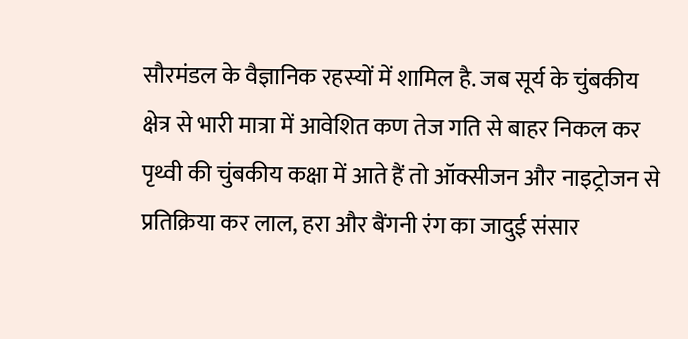सौरमंडल के वैज्ञानिक रहस्यों में शामिल है. जब सूर्य के चुंबकीय क्षेत्र से भारी मात्रा में आवेशित कण तेज गति से बाहर निकल कर पृथ्वी की चुंबकीय कक्षा में आते हैं तो ऑक्सीजन और नाइट्रोजन से प्रतिक्रिया कर लाल, हरा और बैंगनी रंग का जादुई संसार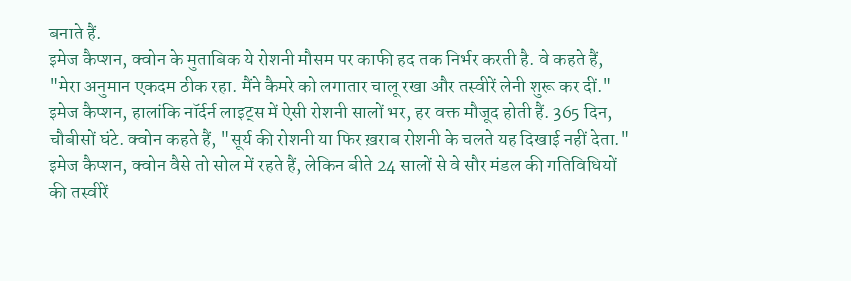बनाते हैं.
इमेज कैप्शन, क्वोन के मुताबिक ये रोशनी मौसम पर काफी हद तक निर्भर करती है. वे कहते हैं, "मेरा अनुमान एकदम ठीक रहा. मैंने कैमरे को लगातार चालू रखा और तस्वीरें लेनी शुरू कर दीं."
इमेज कैप्शन, हालांकि नॉर्दर्न लाइट्स में ऐसी रोशनी सालों भर, हर वक्त मौजूद होती हैं. 365 दिन, चौबीसों घंटे. क्वोन कहते हैं, "सूर्य की रोशनी या फिर ख़राब रोशनी के चलते यह दिखाई नहीं देता."
इमेज कैप्शन, क्वोन वैसे तो सोल में रहते हैं, लेकिन बीते 24 सालों से वे सौर मंडल की गतिविधियों की तस्वीरें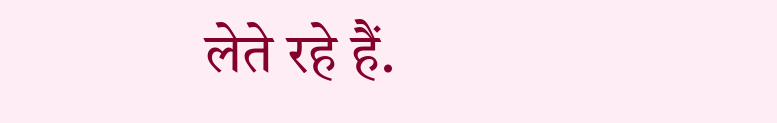लेते रहे हैं.